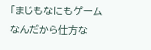「まじもなにもゲームなんだから仕方な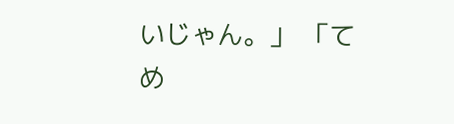いじゃん。」 「てめ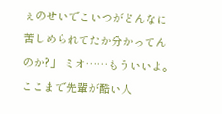ぇのせいでこいつがどんなに苦しめられてたか分かってんのか?」 ミオ……もういいよ。 ここまで先輩が酷い人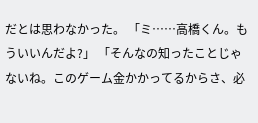だとは思わなかった。 「ミ……高橋くん。もういいんだよ?」 「そんなの知ったことじゃないね。このゲーム金かかってるからさ、必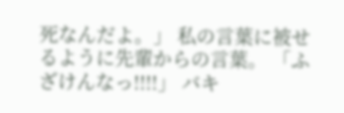死なんだよ。」 私の言葉に被せるように先輩からの言葉。 「ふざけんなっ!!!!」 バキ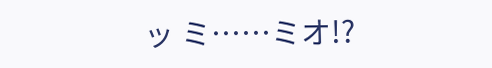ッ ミ……ミオ!?